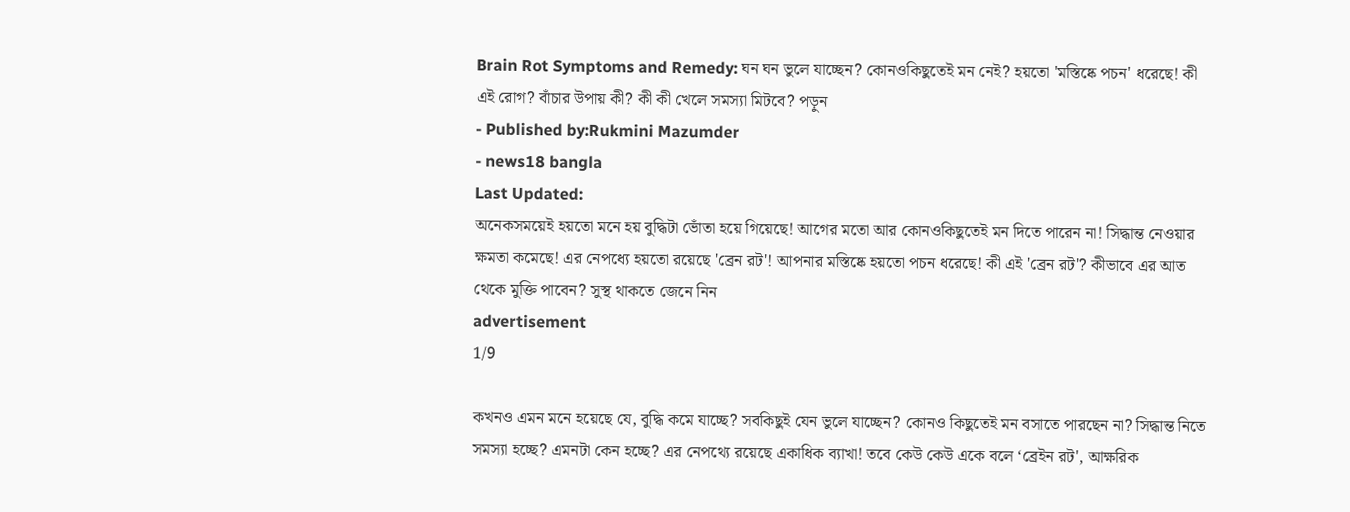Brain Rot Symptoms and Remedy: ঘন ঘন ভুলে যাচ্ছেন? কোনওকিছুতেই মন নেই? হয়তো 'মস্তিষ্কে পচন' ধরেছে! কী এই রোগ? বাঁচার উপায় কী? কী কী খেলে সমস্যা মিটবে? পড়ুন
- Published by:Rukmini Mazumder
- news18 bangla
Last Updated:
অনেকসময়েই হয়তো মনে হয় বুদ্ধিটা ভোঁতা হয়ে গিয়েছে! আগের মতো আর কোনওকিছুতেই মন দিতে পারেন না! সিদ্ধান্ত নেওয়ার ক্ষমতা কমেছে! এর নেপধ্যে হয়তো রয়েছে 'ব্রেন রট'! আপনার মস্তিষ্কে হয়তো পচন ধরেছে! কী এই 'ব্রেন রট'? কীভাবে এর আত থেকে মুক্তি পাবেন? সুস্থ থাকতে জেনে নিন
advertisement
1/9

কখনও এমন মনে হয়েছে যে, বুদ্ধি কমে যাচ্ছে? সবকিছুই যেন ভুলে যাচ্ছেন? কোনও কিছুতেই মন বসাতে পারছেন না? সিদ্ধান্ত নিতে সমস্যা হচ্ছে? এমনটা কেন হচ্ছে? এর নেপথ্যে রয়েছে একাধিক ব্যাখা! তবে কেউ কেউ একে বলে ‘ব্রেইন রট', আক্ষরিক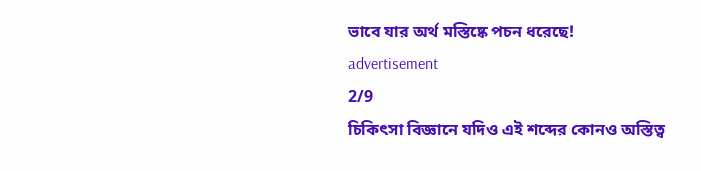ভাবে যার অর্থ মস্তিষ্কে পচন ধরেছে!
advertisement
2/9
চিকিৎসা বিজ্ঞানে যদিও এই শব্দের কোনও অস্তিত্ব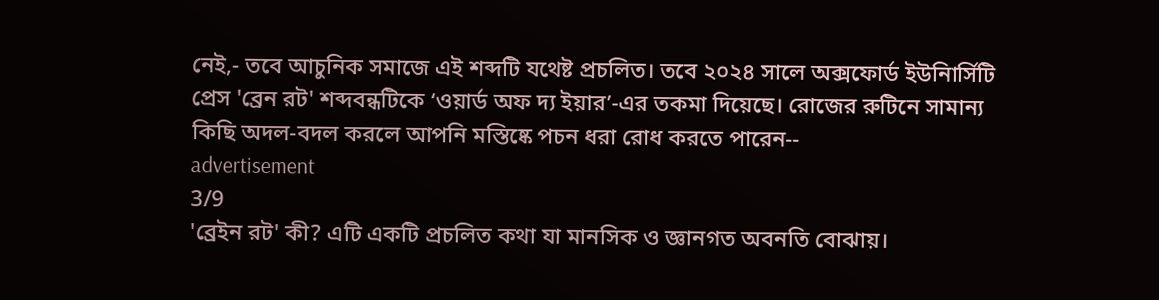নেই,- তবে আচুনিক সমাজে এই শব্দটি যথেষ্ট প্রচলিত। তবে ২০২৪ সালে অক্সফোর্ড ইউনিার্সিটি প্রেস 'ব্রেন রট' শব্দবন্ধটিকে ‘ওয়ার্ড অফ দ্য ইয়ার’-এর তকমা দিয়েছে। রোজের রুটিনে সামান্য কিছি অদল-বদল করলে আপনি মস্তিষ্কে পচন ধরা রোধ করতে পারেন--
advertisement
3/9
'ব্রেইন রট' কী? এটি একটি প্রচলিত কথা যা মানসিক ও জ্ঞানগত অবনতি বোঝায়।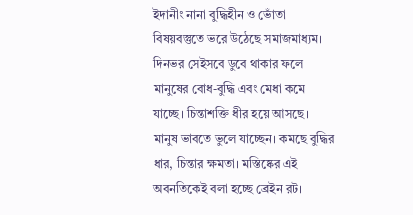ইদানীং নানা বুদ্ধিহীন ও ভোঁতা বিষয়বস্তুতে ভরে উঠেছে সমাজমাধ্যম। দিনভর সেইসবে ডুবে থাকার ফলে মানুষের বোধ-বুদ্ধি এবং মেধা কমে যাচ্ছে। চিন্তাশক্তি ধীর হয়ে আসছে। মানুষ ভাবতে ভুলে যাচ্ছেন। কমছে বুদ্ধির ধার, চিন্তার ক্ষমতা। মস্তিষ্কের এই অবনতিকেই বলা হচ্ছে ব্রেইন রট।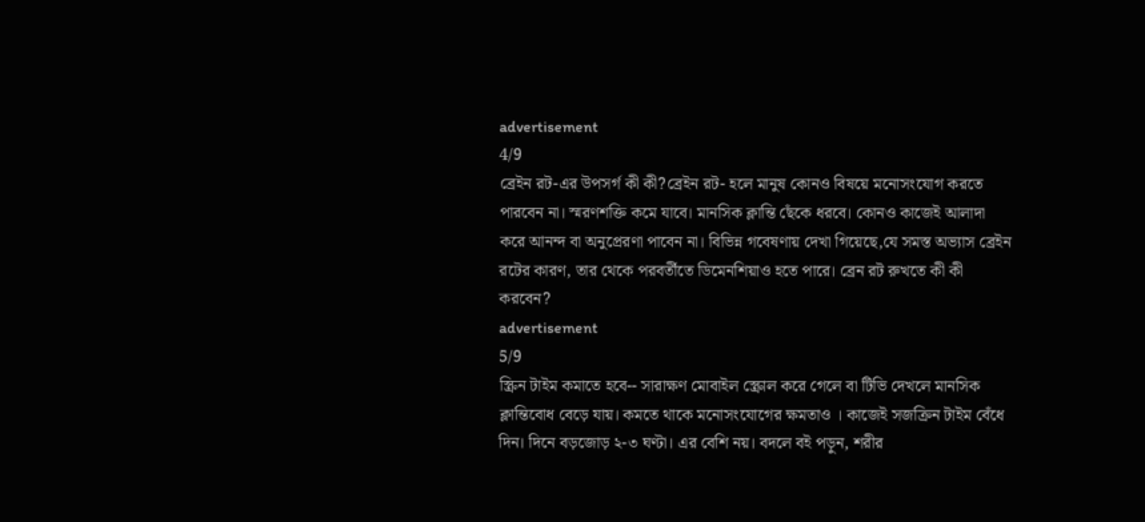advertisement
4/9
ব্রেইন রট-এর উপসর্গ কী কী?ব্রেইন রট- হলে মানুষ কোনও বিষয়ে মনোসংযোগ করতে পারবেন না। স্মরণশক্তি কমে যাবে। মানসিক ক্লান্তি ছেঁকে ধরবে। কোনও কাজেই আলাদা করে আনন্দ বা অনুপ্রেরণা পাবেন না। বিভিন্ন গবেষণায় দেখা গিয়েছে,যে সমস্ত অভ্যাস ব্রেইন রটের কারণ, তার থেকে পরবর্তীতে ডিমেনশিয়াও হতে পারে। ব্রেন রট রুখতে কী কী করবেন?
advertisement
5/9
স্ক্রিন টাইম কমাতে হবে-- সারাক্ষণ মোবাইল স্ক্রোল করে গেলে বা টিভি দেখলে মানসিক ক্লান্তিবোধ বেড়ে যায়। কমতে থাকে মনোসংযোগের ক্ষমতাও । কাজেই সজক্রিন টাইম বেঁধে দিন। দিনে বড়জোড় ২-৩ ঘণ্টা। এর বেশি নয়। বদলে বই পড়ুন, শরীর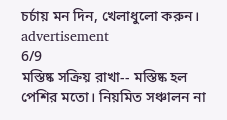চর্চায় মন দিন, খেলাধুলো করুন।
advertisement
6/9
মস্তিষ্ক সক্রিয় রাখা-- মস্তিষ্ক হল পেশির মতো। নিয়মিত সঞ্চালন না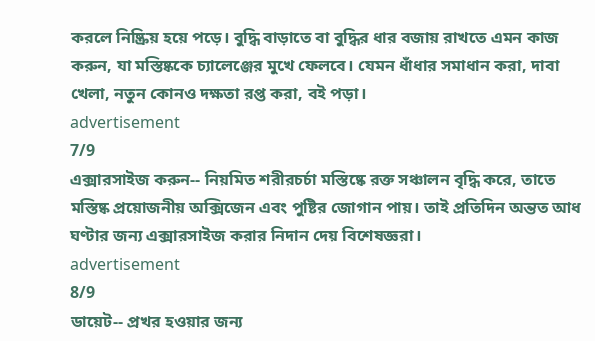করলে নিষ্ক্রিয় হয়ে পড়ে। বুদ্ধি বাড়াতে বা বুদ্ধির ধার বজায় রাখতে এমন কাজ করুন, যা মস্তিষ্ককে চ্যালেঞ্জের মুখে ফেলবে। যেমন ধাঁধার সমাধান করা, দাবা খেলা, নতুন কোনও দক্ষতা রপ্ত করা, বই পড়া।
advertisement
7/9
এক্সারসাইজ করুন-- নিয়মিত শরীরচর্চা মস্তিষ্কে রক্ত সঞ্চালন বৃদ্ধি করে, তাতে মস্তিষ্ক প্রয়োজনীয় অক্সিজেন এবং পুষ্টির জোগান পায়। তাই প্রতিদিন অন্তত আধ ঘণ্টার জন্য এক্সারসাইজ করার নিদান দেয় বিশেষজ্ঞরা।
advertisement
8/9
ডায়েট-- প্রখর হওয়ার জন্য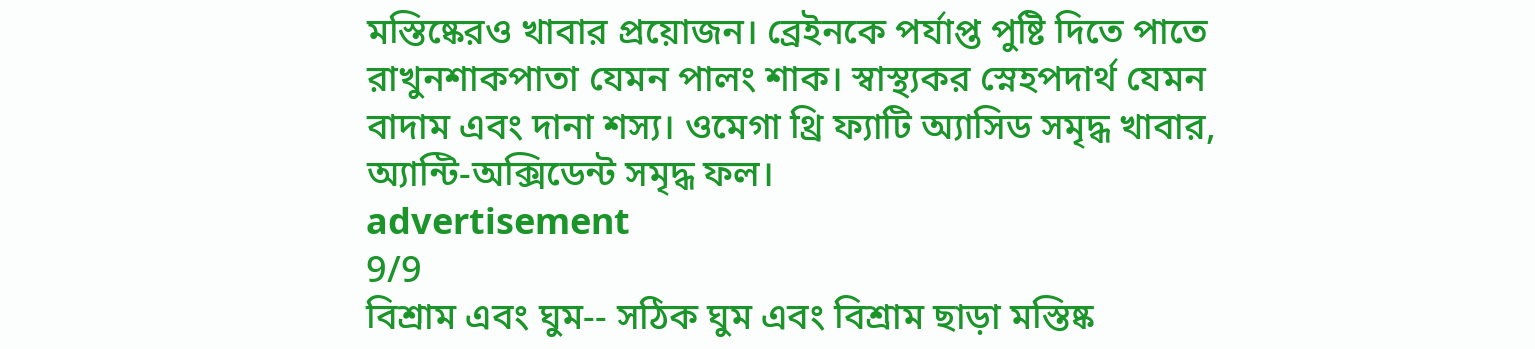মস্তিষ্কেরও খাবার প্রয়োজন। ব্রেইনকে পর্যাপ্ত পুষ্টি দিতে পাতে রাখুনশাকপাতা যেমন পালং শাক। স্বাস্থ্যকর স্নেহপদার্থ যেমন বাদাম এবং দানা শস্য। ওমেগা থ্রি ফ্যাটি অ্যাসিড সমৃদ্ধ খাবার, অ্যান্টি-অক্সিডেন্ট সমৃদ্ধ ফল।
advertisement
9/9
বিশ্রাম এবং ঘুম-- সঠিক ঘুম এবং বিশ্রাম ছাড়া মস্তিষ্ক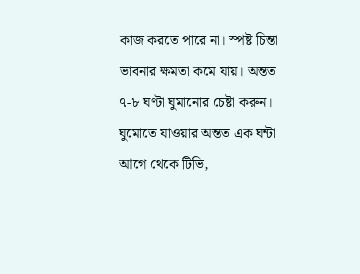কাজ করতে পারে না। স্পষ্ট চিন্তা ভাবনার ক্ষমতা কমে যায়। অন্তত ৭-৮ ঘণ্টা ঘুমানোর চেষ্টা করুন। ঘুমোতে যাওয়ার অন্তত এক ঘন্টা আগে থেকে টিভি,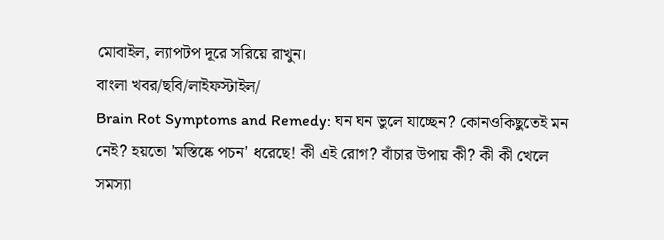মোবাইল, ল্যাপটপ দূরে সরিয়ে রাখুন।
বাংলা খবর/ছবি/লাইফস্টাইল/
Brain Rot Symptoms and Remedy: ঘন ঘন ভুলে যাচ্ছেন? কোনওকিছুতেই মন নেই? হয়তো 'মস্তিষ্কে পচন' ধরেছে! কী এই রোগ? বাঁচার উপায় কী? কী কী খেলে সমস্যা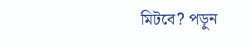মিটবে? পড়ুন